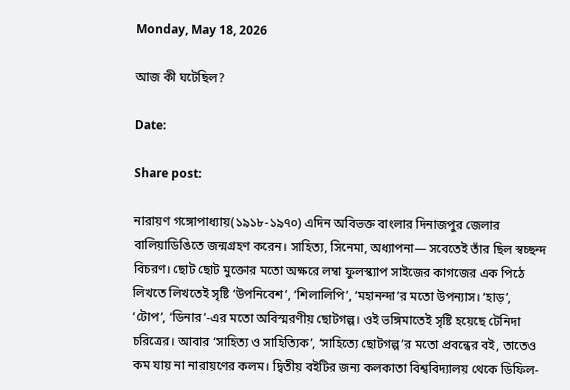Monday, May 18, 2026

আজ কী ঘটেছিল?

Date:

Share post:

নারায়ণ গঙ্গোপাধ্যায়(১৯১৮-১৯৭০) এদিন অবিভক্ত বাংলার দিনাজপুর জেলার বালিয়াডিঙিতে জন্মগ্রহণ করেন। সাহিত্য, সিনেমা, অধ্যাপনা— সবেতেই তাঁর ছিল স্বচ্ছন্দ বিচরণ। ছোট ছোট মুক্তোর মতো অক্ষরে লম্বা ফুলস্ক্যাপ সাইজের কাগজের এক পিঠে লিখতে লিখতেই সৃষ্টি ‘উপনিবেশ’, ‘শিলালিপি’, ‘মহানন্দা’র মতো উপন্যাস। ‘হাড়’, ‘টোপ’, ‘ডিনার’-এর মতো অবিস্মরণীয় ছোটগল্প। ওই ভঙ্গিমাতেই সৃষ্টি হয়েছে টেনিদা চরিত্রের। আবার ‘সাহিত্য ও সাহিত্যিক’, ‘সাহিত্যে ছোটগল্প’র মতো প্রবন্ধের বই, তাতেও কম যায় না নারায়ণের কলম। দ্বিতীয় বইটির জন্য কলকাতা বিশ্ববিদ্যালয় থেকে ডিফিল-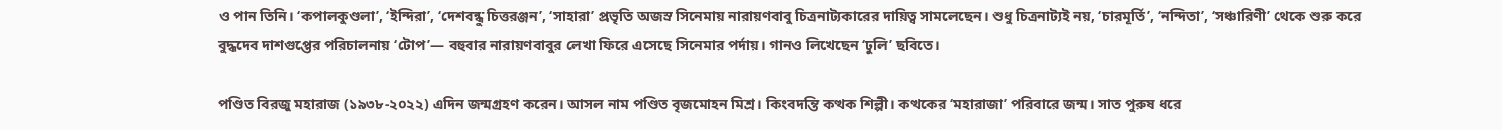ও পান তিনি। ‘কপালকুণ্ডলা’, ‘ইন্দিরা’, ‘দেশবন্ধু চিত্তরঞ্জন’, ‘সাহারা’ প্রভৃতি অজস্র সিনেমায় নারায়ণবাবু চিত্রনাট্যকারের দায়িত্ব সামলেছেন। শুধু চিত্রনাট্যই নয়, ‘চারমূর্তি’, ‘নন্দিতা’, ‘সঞ্চারিণী’ থেকে শুরু করে বুদ্ধদেব দাশগুপ্তের পরিচালনায় ‘টোপ’— বহুবার নারায়ণবাবুর লেখা ফিরে এসেছে সিনেমার পর্দায়। গানও লিখেছেন ‘ঢুলি’ ছবিতে।

পণ্ডিত বিরজু মহারাজ (১৯৩৮-২০২২) এদিন জন্মগ্রহণ করেন। আসল নাম পণ্ডিত বৃজমোহন মিশ্র। কিংবদন্তি কত্থক শিল্পী। কত্থকের ‘মহারাজা’ পরিবারে জন্ম। সাত পুরুষ ধরে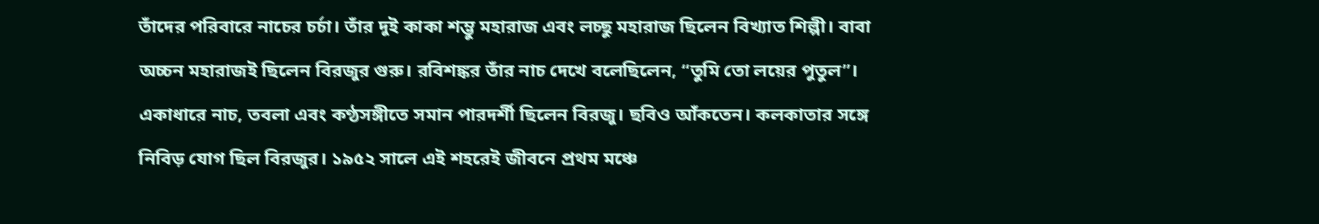তাঁদের পরিবারে নাচের চর্চা। তাঁর দুই কাকা শম্ভু মহারাজ এবং লচ্ছু মহারাজ ছিলেন বিখ্যাত শিল্পী। বাবা অচ্চন মহারাজই ছিলেন বিরজুর গুরু। রবিশঙ্কর তাঁর নাচ দেখে বলেছিলেন, ‘‘তুমি তো লয়ের পুতুল’’। একাধারে নাচ, তবলা এবং কণ্ঠসঙ্গীতে সমান পারদর্শী ছিলেন বিরজু। ছবিও আঁকতেন। কলকাতার সঙ্গে নিবিড় যোগ ছিল বিরজুর। ১৯৫২ সালে এই শহরেই জীবনে প্রথম মঞ্চে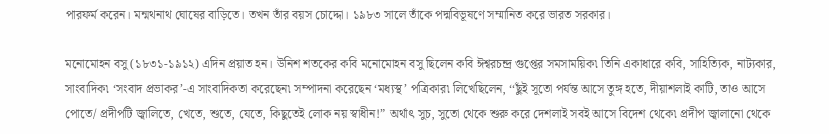পারফর্ম করেন। মন্মথনাথ ঘোষের বাড়িতে। তখন তাঁর বয়স চোদ্দো। ১৯৮৩ সালে তাঁকে পদ্মবিভূষণে সম্মানিত করে ভারত সরকার।

মনোমোহন বসু (১৮৩১-১৯১২) এদিন প্রয়াত হন। উনিশ শতকের কবি মনোমোহন বসু ছিলেন কবি ঈশ্বরচন্দ্র গুপ্তের সমসাময়িক৷ তিনি একাধারে কবি, সাহিত্যিক, নাট্যকার, সাংবাদিক৷ ‘সংবাদ প্রভাকর’-এ সাংবাদিকতা করেছেন৷ সম্পাদনা করেছেন ‘মধ্যস্থ’ পত্রিকার৷ লিখেছিলেন, ‘‘ছুঁই সূতো পর্যন্ত আসে তুঙ্গ হতে, দীয়াশলাই কাটি, তাও আসে পোতে/ প্রদীপটি জ্বালিতে, খেতে, শুতে, যেতে, কিছুতেই লোক নয় স্বাধীন!” অর্থাৎ সুচ, সুতো থেকে শুরু করে দেশলাই সবই আসে বিদেশ থেকে৷ প্রদীপ জ্বালানো থেকে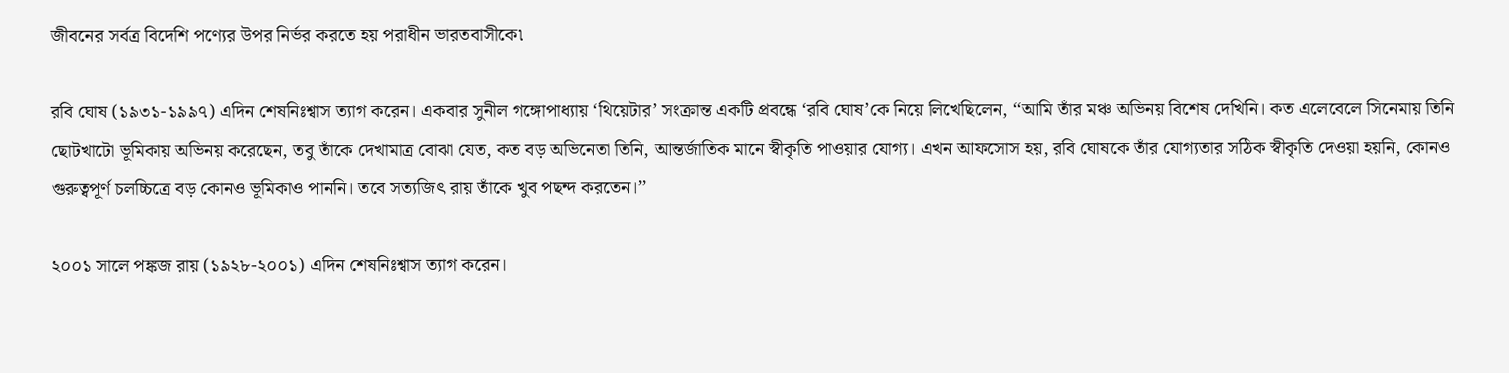জীবনের সর্বত্র বিদেশি পণ্যের উপর নির্ভর করতে হয় পরাধীন ভারতবাসীকে৷

রবি ঘোষ (১৯৩১-১৯৯৭) এদিন শেষনিঃশ্বাস ত্যাগ করেন। একবার সুনীল গঙ্গোপাধ্যায় ‘থিয়েটার’ সংক্রান্ত একটি প্রবন্ধে ‘রবি ঘোষ’কে নিয়ে লিখেছিলেন, ‘‘আমি তাঁর মঞ্চ অভিনয় বিশেষ দেখিনি। কত এলেবেলে সিনেমায় তিনি ছোটখাটো ভূমিকায় অভিনয় করেছেন, তবু তাঁকে দেখামাত্র বোঝা যেত, কত বড় অভিনেতা তিনি, আন্তর্জাতিক মানে স্বীকৃতি পাওয়ার যোগ্য। এখন আফসোস হয়, রবি ঘোষকে তাঁর যোগ্যতার সঠিক স্বীকৃতি দেওয়া হয়নি, কোনও গুরুত্বপূর্ণ চলচ্চিত্রে বড় কোনও ভূমিকাও পাননি। তবে সত্যজিৎ রায় তাঁকে খুব পছন্দ করতেন।’’

২০০১ সালে পঙ্কজ রায় (১৯২৮-২০০১) এদিন শেষনিঃশ্বাস ত্যাগ করেন।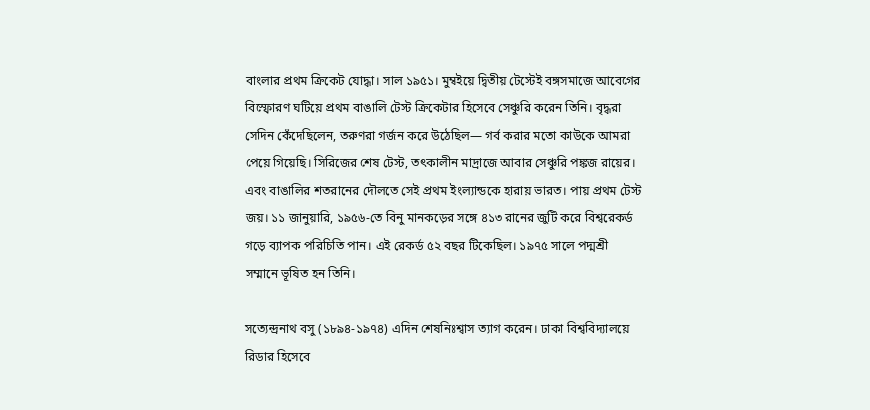বাংলার প্রথম ক্রিকেট যোদ্ধা। সাল ১৯৫১। মুম্বইয়ে দ্বিতীয় টেস্টেই বঙ্গসমাজে আবেগের বিস্ফোরণ ঘটিয়ে প্রথম বাঙালি টেস্ট ক্রিকেটার হিসেবে সেঞ্চুরি করেন তিনি। বৃদ্ধরা সেদিন কেঁদেছিলেন, তরুণরা গর্জন করে উঠেছিল— গর্ব করার মতো কাউকে আমরা পেয়ে গিয়েছি। সিরিজের শেষ টেস্ট, তৎকালীন মাদ্রাজে আবার সেঞ্চুরি পঙ্কজ রায়ের। এবং বাঙালির শতরানের দৌলতে সেই প্রথম ইংল্যান্ডকে হারায় ভারত। পায় প্রথম টেস্ট জয়। ১১ জানুয়ারি, ১৯৫৬-তে বিনু মানকড়ের সঙ্গে ৪১৩ রানের জুটি করে বিশ্বরেকর্ড গড়ে ব্যাপক পরিচিতি পান। এই রেকর্ড ৫২ বছর টিকেছিল। ১৯৭৫ সালে পদ্মশ্রী সম্মানে ভূষিত হন তিনি।

সত্যেন্দ্রনাথ বসু (১৮৯৪-১৯৭৪) এদিন শেষনিঃশ্বাস ত্যাগ করেন। ঢাকা বিশ্ববিদ্যালয়ে রিডার হিসেবে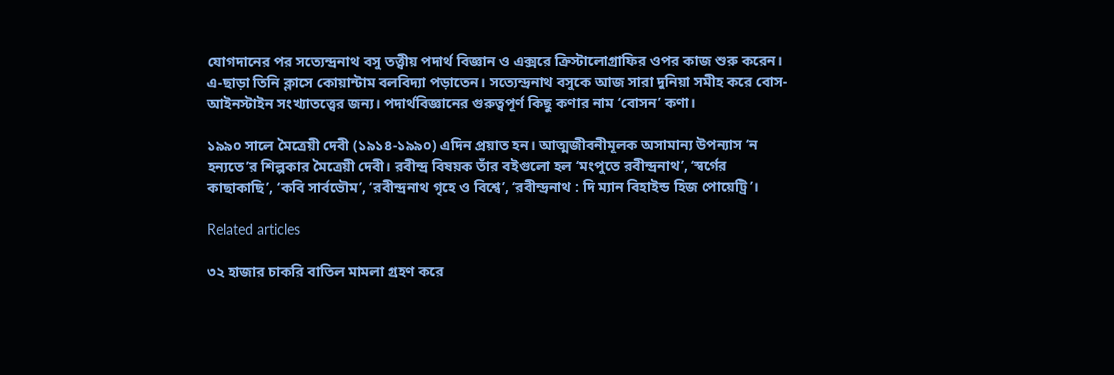যোগদানের পর সত্যেন্দ্রনাথ বসু তত্ত্বীয় পদার্থ বিজ্ঞান ও এক্সরে ক্রিস্টালোগ্রাফির ওপর কাজ শুরু করেন। এ-ছাড়া তিনি ক্লাসে কোয়ান্টাম বলবিদ্যা পড়াতেন। সত্যেন্দ্রনাথ বসুকে আজ সারা দুনিয়া সমীহ করে বোস-আইনস্টাইন সংখ্যাতত্ত্বের জন্য। পদার্থবিজ্ঞানের গুরুত্বপূর্ণ কিছু কণার নাম ‘বোসন’ কণা।

১৯৯০ সালে মৈত্রেয়ী দেবী (১৯১৪-১৯৯০) এদিন প্রয়াত হন। আত্মজীবনীমূলক অসামান্য উপন্যাস ‘ন হন্যতে’র শিল্পকার মৈত্রেয়ী দেবী। রবীন্দ্র বিষয়ক তাঁর বইগুলো হল ‘মংপুতে রবীন্দ্রনাথ’, ‘স্বর্গের কাছাকাছি’, ‘কবি সার্বভৌম’, ‘রবীন্দ্রনাথ গৃহে ও বিশ্বে’, ‘রবীন্দ্রনাথ : দি ম্যান বিহাইন্ড হিজ পোয়েট্রি’।

Related articles

৩২ হাজার চাকরি বাতিল মামলা গ্রহণ করে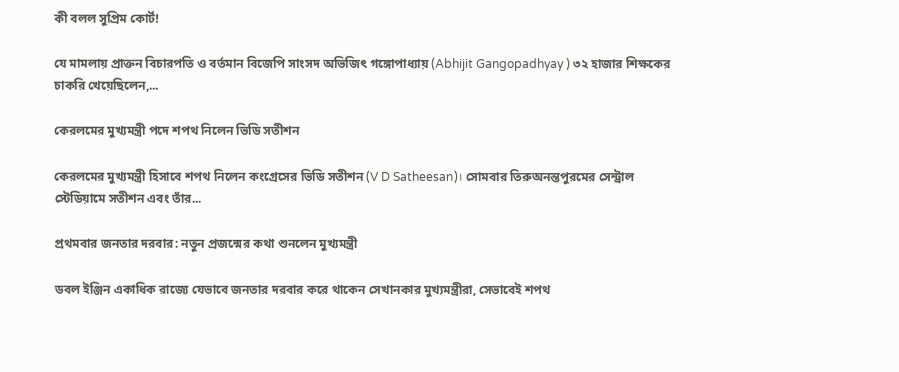কী বলল সুপ্রিম কোর্ট!

যে মামলায় প্রাক্তন বিচারপতি ও বর্তমান বিজেপি সাংসদ অভিজিৎ গঙ্গোপাধ্যায় (Abhijit Gangopadhyay ) ৩২ হাজার শিক্ষকের চাকরি খেয়েছিলেন,...

কেরলমের মুখ্যমন্ত্রী পদে শপথ নিলেন ভিডি সতীশন

কেরলমের মুখ্যমন্ত্রী হিসাবে শপথ নিলেন কংগ্রেসের ভিডি সতীশন (V D Satheesan)। সোমবার তিরুঅনন্তপুরমের সেন্ট্রাল স্টেডিয়ামে সতীশন এবং তাঁর...

প্রথমবার জনতার দরবার: নতুন প্রজন্মের কথা শুনলেন মুখ্যমন্ত্রী

ডবল ইঞ্জিন একাধিক রাজ্যে যেভাবে জনতার দরবার করে থাকেন সেখানকার মুখ্যমন্ত্রীরা, সেভাবেই শপথ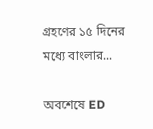গ্রহণের ১৫ দিনের মধ্যে বাংলার...

অবশেষে ED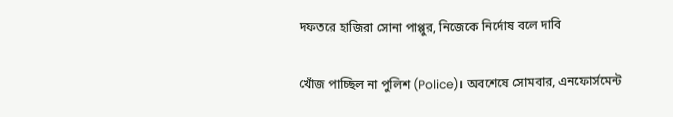দফতরে হাজিরা সোনা পাপ্পুর, নিজেকে নির্দোষ বলে দাবি

খোঁজ পাচ্ছিল না পুলিশ (Police)। অবশেষে সোমবার, এনফোর্সমেন্ট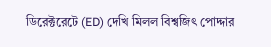ডিরেক্টরেটে (ED) দেখি মিলল বিশ্বজিৎ পোদ্দার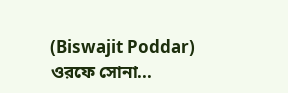(Biswajit Poddar) ওরফে সোনা...